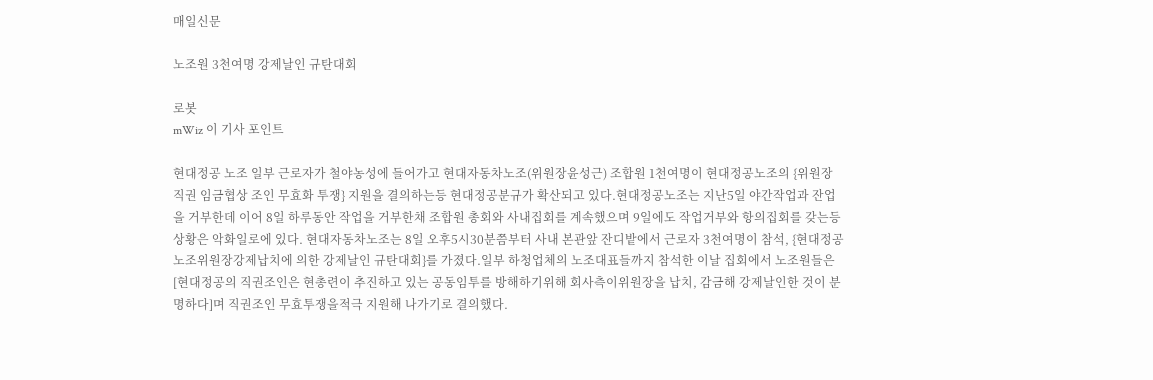매일신문

노조원 3천여명 강제날인 규탄대회

로봇
mWiz 이 기사 포인트

현대정공 노조 일부 근로자가 철야농성에 들어가고 현대자동차노조(위원장윤성근) 조합원 1천여명이 현대정공노조의 {위원장 직권 임금협상 조인 무효화 투쟁} 지원을 결의하는등 현대정공분규가 확산되고 있다.현대정공노조는 지난5일 야간작업과 잔업을 거부한데 이어 8일 하루동안 작업을 거부한채 조합원 총회와 사내집회를 계속했으며 9일에도 작업거부와 항의집회를 갖는등 상황은 악화일로에 있다. 현대자동차노조는 8일 오후5시30분쯤부터 사내 본관앞 잔디밭에서 근로자 3천여명이 참석, {현대정공노조위원장강제납치에 의한 강제날인 규탄대회}를 가졌다.일부 하청업체의 노조대표들까지 참석한 이날 집회에서 노조원들은 [현대정공의 직권조인은 현총련이 추진하고 있는 공동임투를 방해하기위해 회사측이위원장을 납치, 감금해 강제날인한 것이 분명하다]며 직권조인 무효투쟁을적극 지원해 나가기로 결의했다.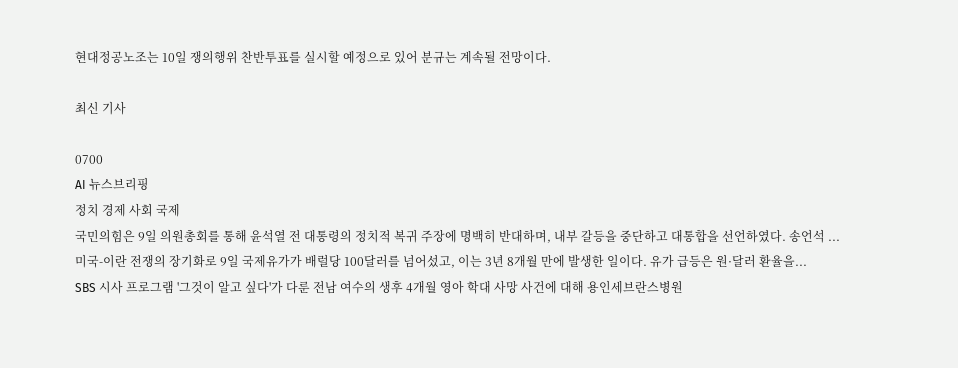현대정공노조는 10일 쟁의행위 찬반투표를 실시할 예정으로 있어 분규는 계속될 전망이다.

최신 기사

0700
AI 뉴스브리핑
정치 경제 사회 국제
국민의힘은 9일 의원총회를 통해 윤석열 전 대통령의 정치적 복귀 주장에 명백히 반대하며, 내부 갈등을 중단하고 대통합을 선언하였다. 송언석 ...
미국-이란 전쟁의 장기화로 9일 국제유가가 배럴당 100달러를 넘어섰고, 이는 3년 8개월 만에 발생한 일이다. 유가 급등은 원·달러 환율을...
SBS 시사 프로그램 '그것이 알고 싶다'가 다룬 전남 여수의 생후 4개월 영아 학대 사망 사건에 대해 용인세브란스병원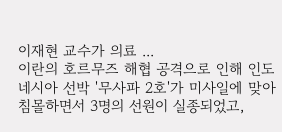이재현 교수가 의료 ...
이란의 호르무즈 해협 공격으로 인해 인도네시아 선박 '무사파 2호'가 미사일에 맞아 침몰하면서 3명의 선원이 실종되었고,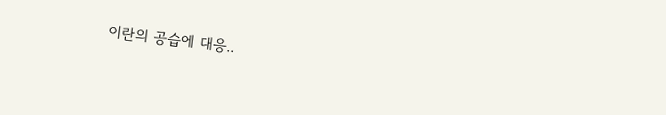이란의 공습에 대응..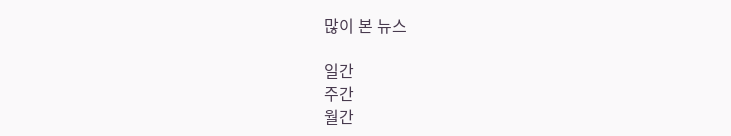많이 본 뉴스

일간
주간
월간